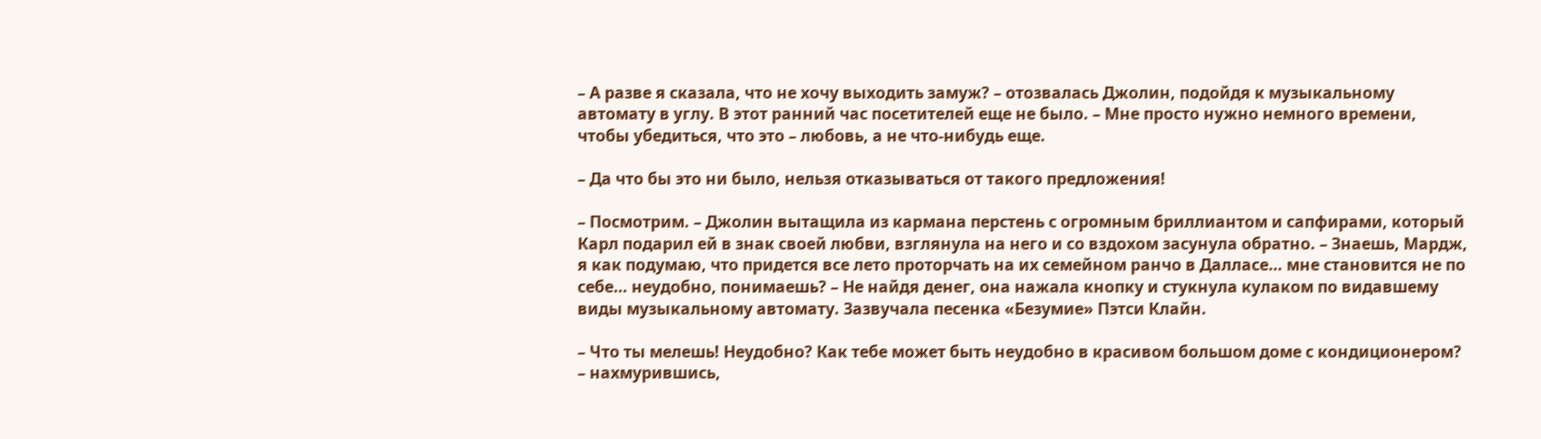– А разве я сказала, что не хочу выходить замуж? – отозвалась Джолин, подойдя к музыкальному автомату в углу. В этот ранний час посетителей еще не было. – Мне просто нужно немного времени, чтобы убедиться, что это – любовь, а не что-нибудь еще.

– Да что бы это ни было, нельзя отказываться от такого предложения!

– Посмотрим. – Джолин вытащила из кармана перстень с огромным бриллиантом и сапфирами, который Карл подарил ей в знак своей любви, взглянула на него и со вздохом засунула обратно. – Знаешь, Мардж, я как подумаю, что придется все лето проторчать на их семейном ранчо в Далласе… мне становится не по себе… неудобно, понимаешь? – Не найдя денег, она нажала кнопку и стукнула кулаком по видавшему виды музыкальному автомату. Зазвучала песенка «Безумие» Пэтси Клайн.

– Что ты мелешь! Неудобно? Как тебе может быть неудобно в красивом большом доме с кондиционером? – нахмурившись,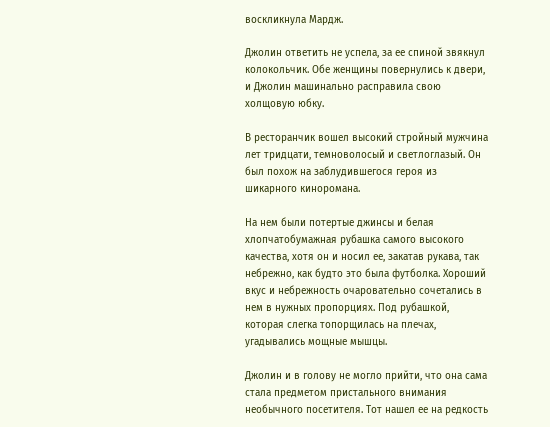воскликнула Мардж.

Джолин ответить не успела, за ее спиной звякнул колокольчик. Обе женщины повернулись к двери, и Джолин машинально расправила свою холщовую юбку.

В ресторанчик вошел высокий стройный мужчина лет тридцати, темноволосый и светлоглазый. Он был похож на заблудившегося героя из шикарного киноромана.

На нем были потертые джинсы и белая хлопчатобумажная рубашка самого высокого качества, хотя он и носил ее, закатав рукава, так небрежно, как будто это была футболка. Хороший вкус и небрежность очаровательно сочетались в нем в нужных пропорциях. Под рубашкой, которая слегка топорщилась на плечах, угадывались мощные мышцы.

Джолин и в голову не могло прийти, что она сама стала предметом пристального внимания необычного посетителя. Тот нашел ее на редкость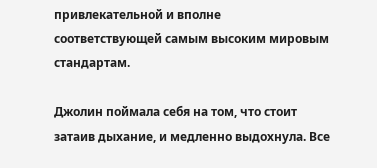привлекательной и вполне соответствующей самым высоким мировым стандартам.

Джолин поймала себя на том, что стоит затаив дыхание, и медленно выдохнула. Все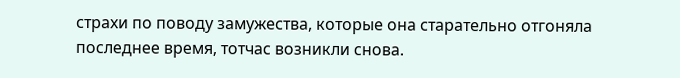страхи по поводу замужества, которые она старательно отгоняла последнее время, тотчас возникли снова.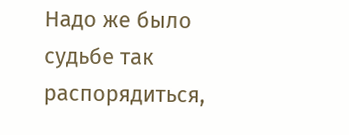Надо же было судьбе так распорядиться,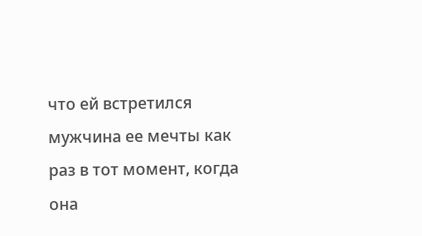что ей встретился мужчина ее мечты как раз в тот момент, когда она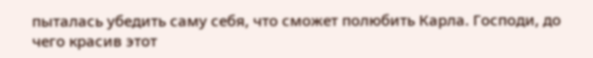пыталась убедить саму себя, что сможет полюбить Карла. Господи, до чего красив этот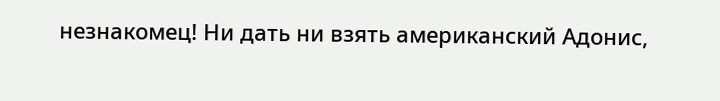незнакомец! Ни дать ни взять американский Адонис,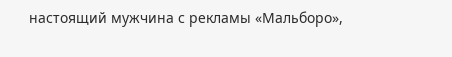настоящий мужчина с рекламы «Мальборо»,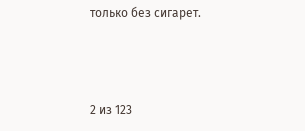только без сигарет.



2 из 123